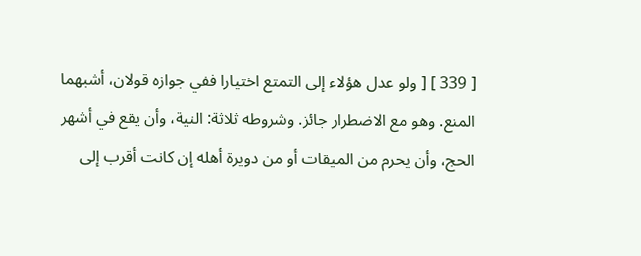[ 339 ] [ ولو عدل هؤلاء إلى التمتع اختيارا ففي جوازه قولان، أشبهما المنع. وهو مع الاضطرار جائز. وشروطه ثلاثة: النية، وأن يقع في أشهر الحج، وأن يحرم من الميقات أو من دويرة أهله إن كانت أقرب إلى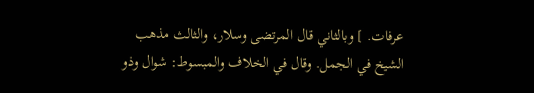عرفات. ] وبالثاني قال المرتضى وسلار، والثالث مذهب الشيخ في الجمل. وقال في الخلاف والمبسوط: شوال وذو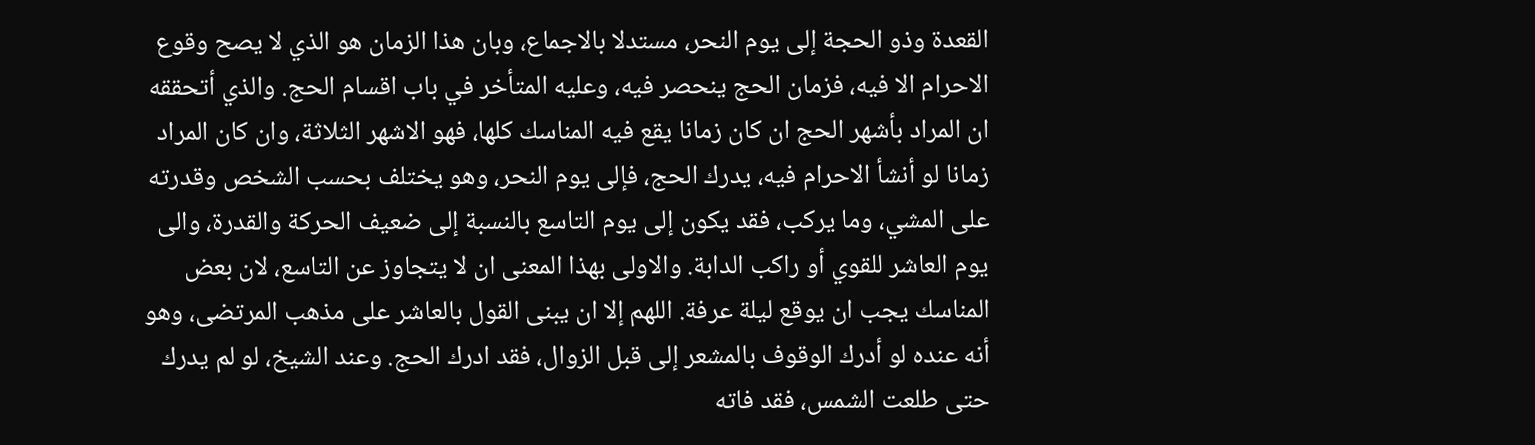القعدة وذو الحجة إلى يوم النحر، مستدلا بالاجماع، وبان هذا الزمان هو الذي لا يصح وقوع الاحرام الا فيه، فزمان الحج ينحصر فيه، وعليه المتأخر في باب اقسام الحج. والذي أتحققه ان المراد بأشهر الحج ان كان زمانا يقع فيه المناسك كلها، فهو الاشهر الثلاثة، وان كان المراد زمانا لو أنشأ الاحرام فيه، يدرك الحج، فإلى يوم النحر، وهو يختلف بحسب الشخص وقدرته على المشي، وما يركب، فقد يكون إلى يوم التاسع بالنسبة إلى ضعيف الحركة والقدرة، والى يوم العاشر للقوي أو راكب الدابة. والاولى بهذا المعنى ان لا يتجاوز عن التاسع، لان بعض المناسك يجب ان يوقع ليلة عرفة. اللهم إلا ان يبنى القول بالعاشر على مذهب المرتضى، وهو أنه عنده لو أدرك الوقوف بالمشعر إلى قبل الزوال، فقد ادرك الحج. وعند الشيخ، لو لم يدرك حتى طلعت الشمس، فقد فاته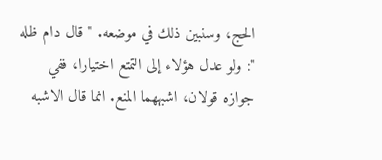الحج، وسنبين ذلك في موضعه. " قال دام ظله ": ولو عدل هؤلاء إلى التمتع اختيارا، ففي جوازه قولان، اشبههما المنع. انما قال الاشبه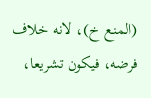(المنع خ)، لانه خلاف فرضه، فيكون تشريعا،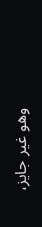وهو غير جايز،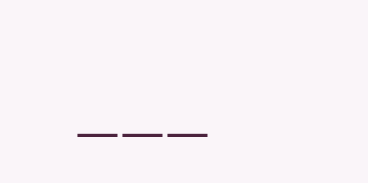___